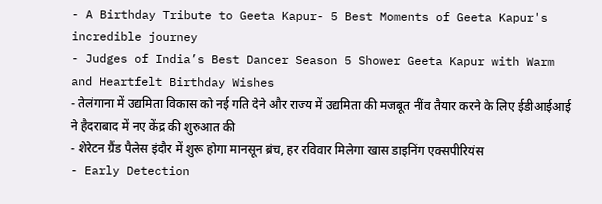- A Birthday Tribute to Geeta Kapur- 5 Best Moments of Geeta Kapur's incredible journey
- Judges of India’s Best Dancer Season 5 Shower Geeta Kapur with Warm and Heartfelt Birthday Wishes
- तेलंगाना में उद्यमिता विकास को नई गति देने और राज्य में उद्यमिता की मजबूत नींव तैयार करने के लिए ईडीआईआई ने हैदराबाद में नए केंद्र की शुरुआत की
- शेरेटन ग्रैंड पैलेस इंदौर में शुरू होगा मानसून ब्रंच, हर रविवार मिलेगा खास डाइनिंग एक्सपीरियंस
- Early Detection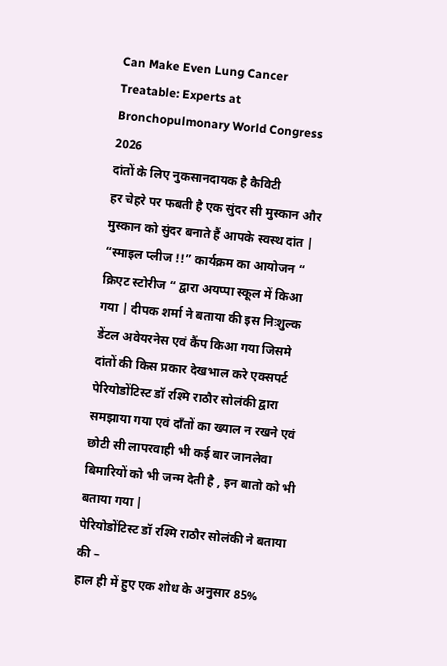Can Make Even Lung Cancer Treatable: Experts at Bronchopulmonary World Congress 2026
दांतों के लिए नुकसानदायक है कैविटी
हर चेहरे पर फबती है एक सुंदर सी मुस्कान और मुस्कान को सुंदर बनाते हैं आपके स्वस्थ दांत | “स्माइल प्लीज !!” कार्यक्रम का आयोजन “ क्रिएट स्टोरीज “ द्वारा अयप्पा स्कूल में किआ गया | दीपक शर्मा ने बताया की इस निःशुल्क डेंटल अवेयरनेस एवं कैंप किआ गया जिसमे दांतों की किस प्रकार देखभाल करे एक्सपर्ट पेरियोडोंटिस्ट डॉ रश्मि राठौर सोलंकी द्वारा समझाया गया एवं दाँतों का ख्याल न रखने एवं छोटी सी लापरवाही भी कई बार जानलेवा बिमारियों को भी जन्म देती है , इन बातो को भी बताया गया |
पेरियोडोंटिस्ट डॉ रश्मि राठौर सोलंकी ने बताया की –
हाल ही में हुए एक शोध के अनुसार 85%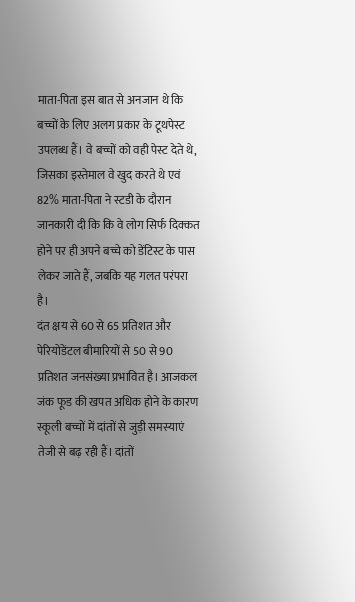माता-पिता इस बात से अनजान थे कि बच्चों के लिए अलग प्रकार के टूथपेस्ट उपलब्ध हैं। वे बच्चों को वही पेस्ट देते थे, जिसका इस्तेमाल वे खुद करते थे एवं 82% माता-पिता ने स्टडी के दौरान जानकारी दी कि कि वे लोग सिर्फ दिक्कत होने पर ही अपने बच्चे को डेंटिस्ट के पास लेकर जाते हैं, जबकि यह गलत परंपरा है।
दंत क्षय से 60 से 65 प्रतिशत और पेरियोडेंटल बीमारियों से 50 से 90 प्रतिशत जनसंख्या प्रभावित है। आजकल जंक फूड की खपत अधिक होने के कारण स्कूली बच्चों में दांतों से जुड़ी समस्याएं तेजी से बढ़ रही हैं। दांतों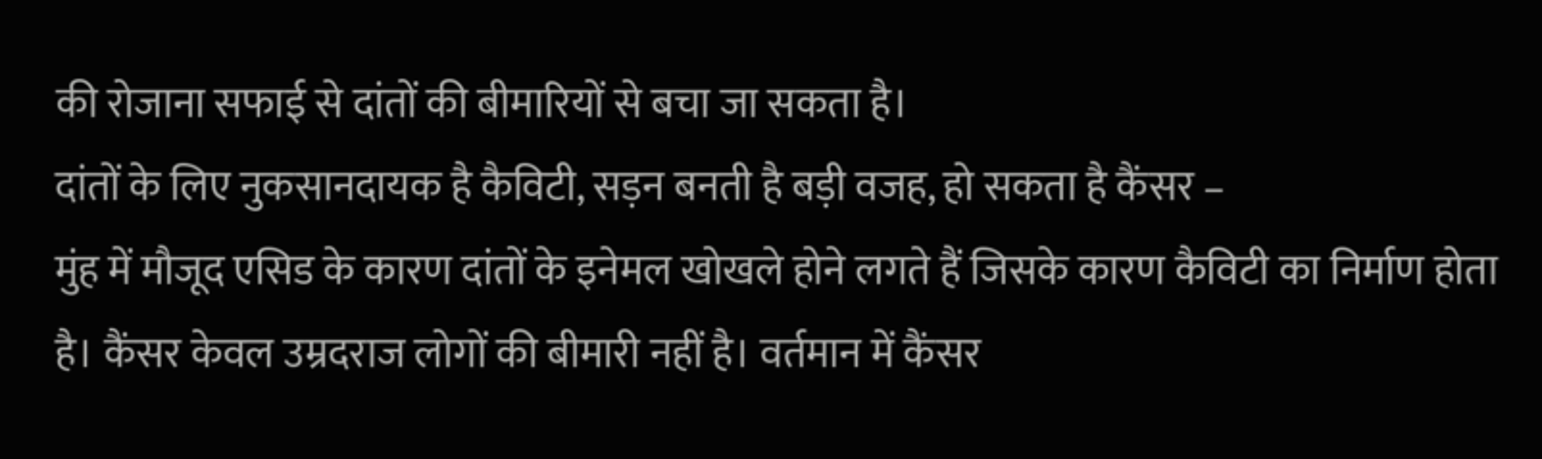की रोजाना सफाई से दांतों की बीमारियों से बचा जा सकता है।
दांतों के लिए नुकसानदायक है कैविटी, सड़न बनती है बड़ी वजह, हो सकता है कैंसर –
मुंह में मौजूद एसिड के कारण दांतों के इनेमल खोखले होने लगते हैं जिसके कारण कैविटी का निर्माण होता है। कैंसर केवल उम्रदराज लोगों की बीमारी नहीं है। वर्तमान में कैंसर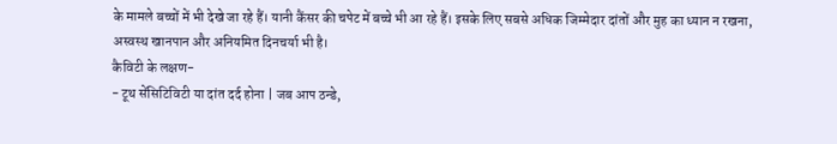के मामले बच्चों में भी देखे जा रहे हैं। यानी कैंसर की चपेट में बच्चे भी आ रहे हैं। इसके लिए सबसे अधिक जिम्मेदार दांतों और मुह का ध्यान न रखना, अस्वस्थ खानपान और अनियमित दिनचर्या भी है।
कैविटी के लक्षण-
- टूथ सेंसिटिविटी या दांत दर्द होना | जब आप ठन्डे,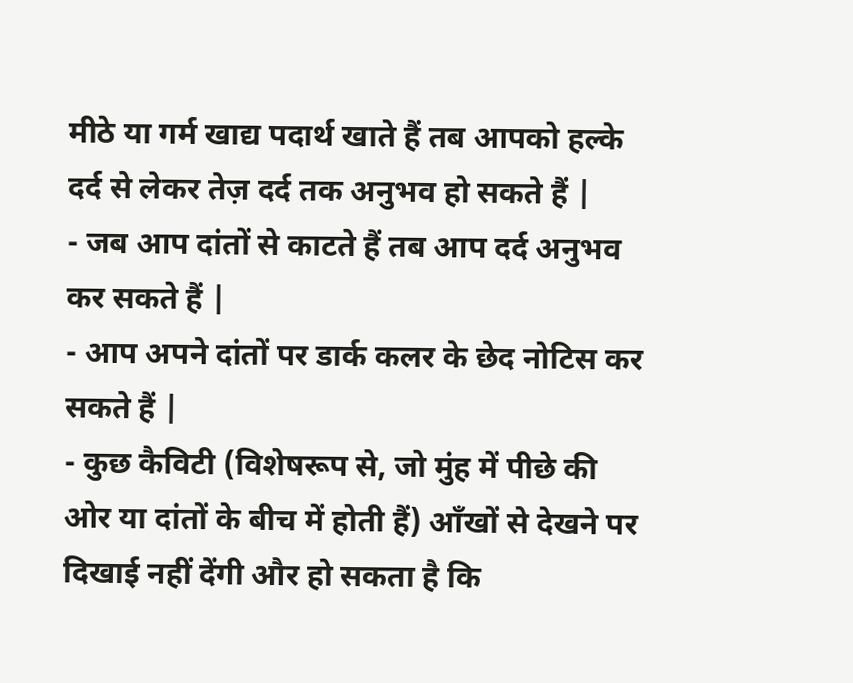मीठे या गर्म खाद्य पदार्थ खाते हैं तब आपको हल्के दर्द से लेकर तेज़ दर्द तक अनुभव हो सकते हैं |
- जब आप दांतों से काटते हैं तब आप दर्द अनुभव कर सकते हैं |
- आप अपने दांतों पर डार्क कलर के छेद नोटिस कर सकते हैं |
- कुछ कैविटी (विशेषरूप से, जो मुंह में पीछे की ओर या दांतों के बीच में होती हैं) आँखों से देखने पर दिखाई नहीं देंगी और हो सकता है कि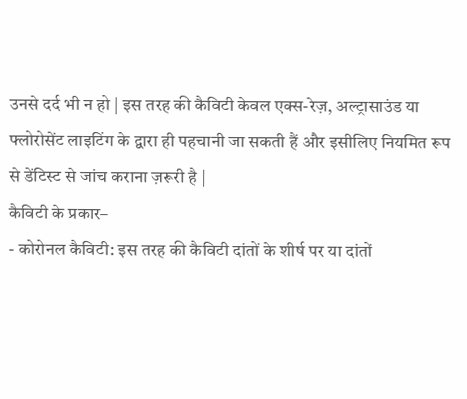उनसे दर्द भी न हो | इस तरह की कैविटी केवल एक्स-रेज़, अल्ट्रासाउंड या फ्लोरोसेंट लाइटिंग के द्वारा ही पहचानी जा सकती हैं और इसीलिए नियमित रूप से डेंटिस्ट से जांच कराना ज़रूरी है |
कैविटी के प्रकार–
- कोरोनल कैविटी: इस तरह की कैविटी दांतों के शीर्ष पर या दांतों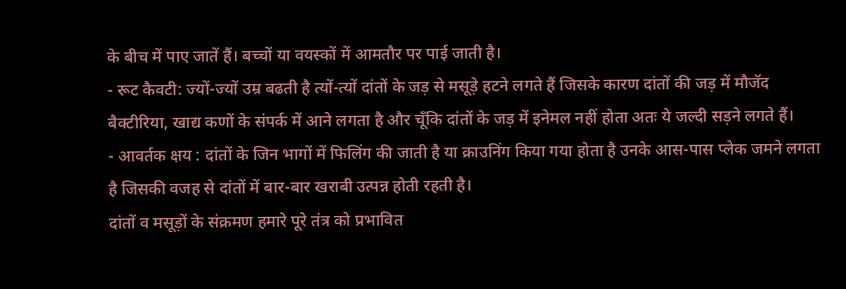के बीच में पाए जातें हैं। बच्चों या वयस्कों में आमतौर पर पाई जाती है।
- रूट कैवटी: ज्यों-ज्यों उम्र बढती है त्यों-त्यों दांतों के जड़ से मसूड़े हटने लगते हैं जिसके कारण दांतों की जड़ में मौजॅद बैक्टीरिया, खाद्य कणों के संपर्क में आने लगता है और चूँकि दांतों के जड़ में इनेमल नहीं होता अतः ये जल्दी सड़ने लगते हैं।
- आवर्तक क्षय : दांतों के जिन भागों में फिलिंग की जाती है या क्राउनिंग किया गया होता है उनके आस-पास प्लेक जमने लगता है जिसकी वजह से दांतों में बार-बार खराबी उत्पन्न होती रहती है।
दांतों व मसूड़ों के संक्रमण हमारे पूरे तंत्र को प्रभावित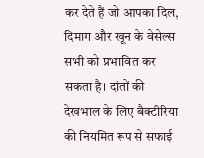कर देते हैं जो आपका दिल, दिमाग और खून के वेसेल्स सभी को प्रभावित कर सकता है। दांतों की देखभाल के लिए बैक्टीरिया की नियमित रूप से सफाई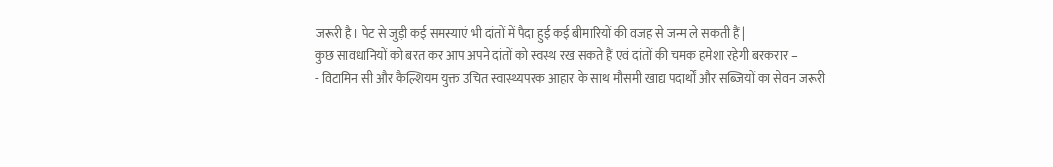जरूरी है। पेट से जुड़ी कई समस्याएं भी दांतों में पैदा हुई कई बीमारियों की वजह से जन्म ले सकती हैं |
कुछ सावधानियों को बरत कर आप अपने दांतों को स्वस्थ रख सकते हैं एवं दांतों की चमक हमेशा रहेगी बरकरार –
- विटामिन सी और कैल्शियम युक्त उचित स्वास्थ्यपरक आहार के साथ मौसमी खाद्य पदार्थों और सब्जियों का सेवन जरूरी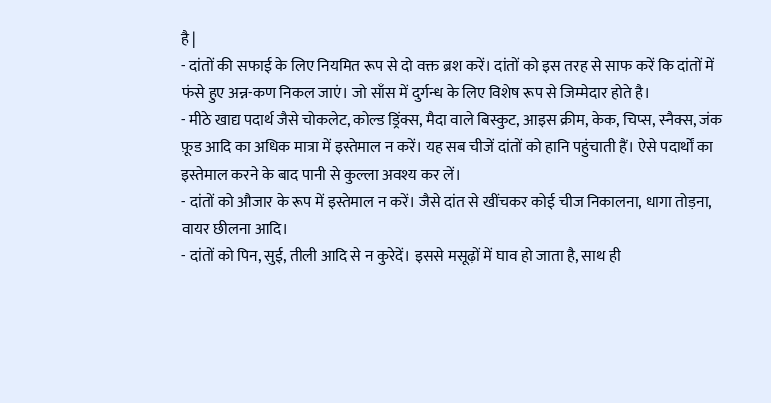है |
- दांतों की सफाई के लिए नियमित रूप से दो वक्त ब्रश करें। दांतों को इस तरह से साफ करें कि दांतों में फंसे हुए अन्न-कण निकल जाएं। जो साँस में दुर्गन्ध के लिए विशेष रूप से जिम्मेदार होते है।
- मीठे खाद्य पदार्थ जैसे चोकलेट, कोल्ड ड्रिंक्स, मैदा वाले बिस्कुट, आइस क्रीम, केक, चिप्स, स्नैक्स, जंक फ़ूड आदि का अधिक मात्रा में इस्तेमाल न करें। यह सब चीजें दांतों को हानि पहुंचाती हैं। ऐसे पदार्थों का इस्तेमाल करने के बाद पानी से कुल्ला अवश्य कर लें।
- दांतों को औजार के रूप में इस्तेमाल न करें। जैसे दांत से खींचकर कोई चीज निकालना, धागा तोड़ना, वायर छीलना आदि।
- दांतों को पिन, सुई, तीली आदि से न कुरेदें। इससे मसूढ़ों में घाव हो जाता है, साथ ही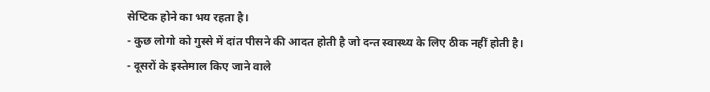सेप्टिक होने का भय रहता है।
- कुछ लोगो को गुस्से में दांत पीसने की आदत होती है जो दन्त स्वास्थ्य के लिए ठीक नहीं होती है।
- दूसरों के इस्तेमाल किए जाने वाले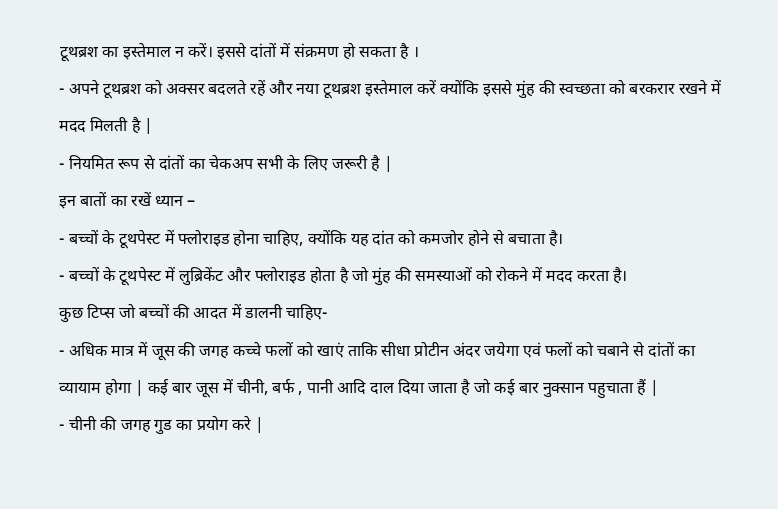टूथब्रश का इस्तेमाल न करें। इससे दांतों में संक्रमण हो सकता है ।
- अपने टूथब्रश को अक्सर बदलते रहें और नया टूथब्रश इस्तेमाल करें क्योंकि इससे मुंह की स्वच्छता को बरकरार रखने में मदद मिलती है |
- नियमित रूप से दांतों का चेकअप सभी के लिए जरूरी है |
इन बातों का रखें ध्यान –
- बच्चों के टूथपेस्ट में फ्लोराइड होना चाहिए, क्योंकि यह दांत को कमजोर होने से बचाता है।
- बच्चों के टूथपेस्ट में लुब्रिकेंट और फ्लोराइड होता है जो मुंह की समस्याओं को रोकने में मदद करता है।
कुछ टिप्स जो बच्चों की आदत में डालनी चाहिए-
- अधिक मात्र में जूस की जगह कच्चे फलों को खाएं ताकि सीधा प्रोटीन अंदर जयेगा एवं फलों को चबाने से दांतों का व्यायाम होगा | कई बार जूस में चीनी, बर्फ , पानी आदि दाल दिया जाता है जो कई बार नुक्सान पहुचाता हैं |
- चीनी की जगह गुड का प्रयोग करे |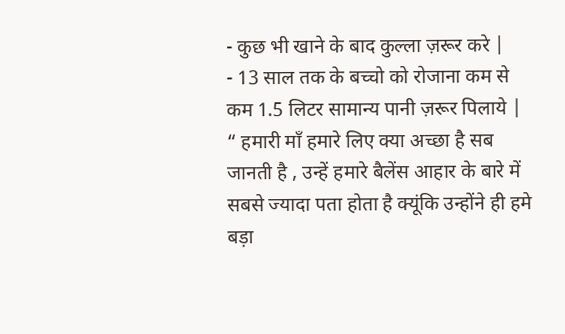- कुछ भी खाने के बाद कुल्ला ज़रूर करे |
- 13 साल तक के बच्चो को रोजाना कम से कम 1.5 लिटर सामान्य पानी ज़रूर पिलाये |
“ हमारी माँ हमारे लिए क्या अच्छा है सब जानती है , उन्हें हमारे बैलेंस आहार के बारे में सबसे ज्यादा पता होता है क्यूंकि उन्होंने ही हमे बड़ा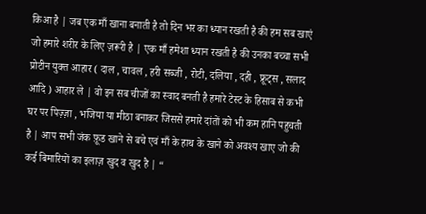किआ है | जब एक माँ खाना बनाती है तो दिन भर का ध्यान रखती है की हम सब खाएं जो हमारे शरीर के लिए ज़रूरी है | एक माँ हमेशा ध्यान रखती है की उनका बच्चा सभी प्रोटीन युक्त आहार ( दाल , चावल , हरी सब्जी , रोटी, दलिया , दही , फ्रूट्स , सलाद आदि ) आहार ले | वो इन सब चीजों का स्वाद बनती है हमारे टेस्ट के हिसाब से कभी घर पर पिज़्ज़ा , भजिया या मीठा बनाकर जिससे हमारे दांतों को भी कम हानि पहुचती है | आप सभी जंक फ़ूड खाने से बचे एवं माँ के हाथ के खाने को अवश्य खाए जो की कई बिमारियों का इलाज़ खुद व खुद है | “